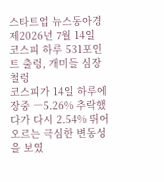스타트업 뉴스동아경제2026년 7월 14일
코스피 하루 531포인트 출렁, 개미들 심장 철렁
코스피가 14일 하루에 장중 ―5.26% 추락했다가 다시 2.54% 뛰어오르는 극심한 변동성을 보였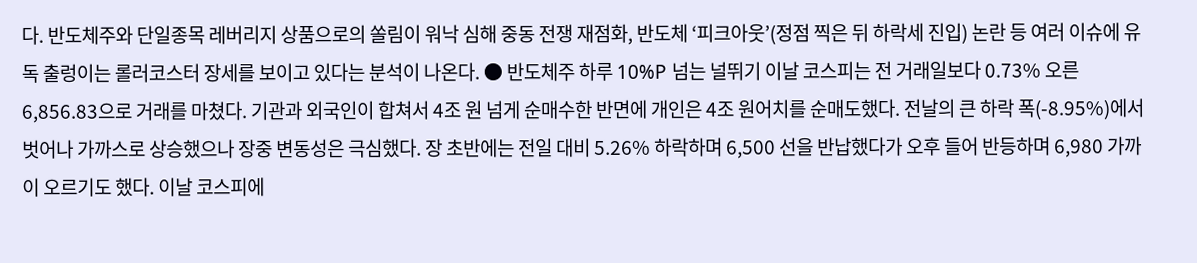다. 반도체주와 단일종목 레버리지 상품으로의 쏠림이 워낙 심해 중동 전쟁 재점화, 반도체 ‘피크아웃’(정점 찍은 뒤 하락세 진입) 논란 등 여러 이슈에 유독 출렁이는 롤러코스터 장세를 보이고 있다는 분석이 나온다. ● 반도체주 하루 10%P 넘는 널뛰기 이날 코스피는 전 거래일보다 0.73% 오른 6,856.83으로 거래를 마쳤다. 기관과 외국인이 합쳐서 4조 원 넘게 순매수한 반면에 개인은 4조 원어치를 순매도했다. 전날의 큰 하락 폭(-8.95%)에서 벗어나 가까스로 상승했으나 장중 변동성은 극심했다. 장 초반에는 전일 대비 5.26% 하락하며 6,500 선을 반납했다가 오후 들어 반등하며 6,980 가까이 오르기도 했다. 이날 코스피에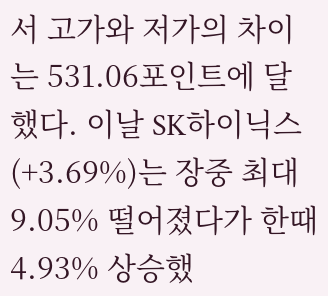서 고가와 저가의 차이는 531.06포인트에 달했다. 이날 SK하이닉스(+3.69%)는 장중 최대 9.05% 떨어졌다가 한때 4.93% 상승했